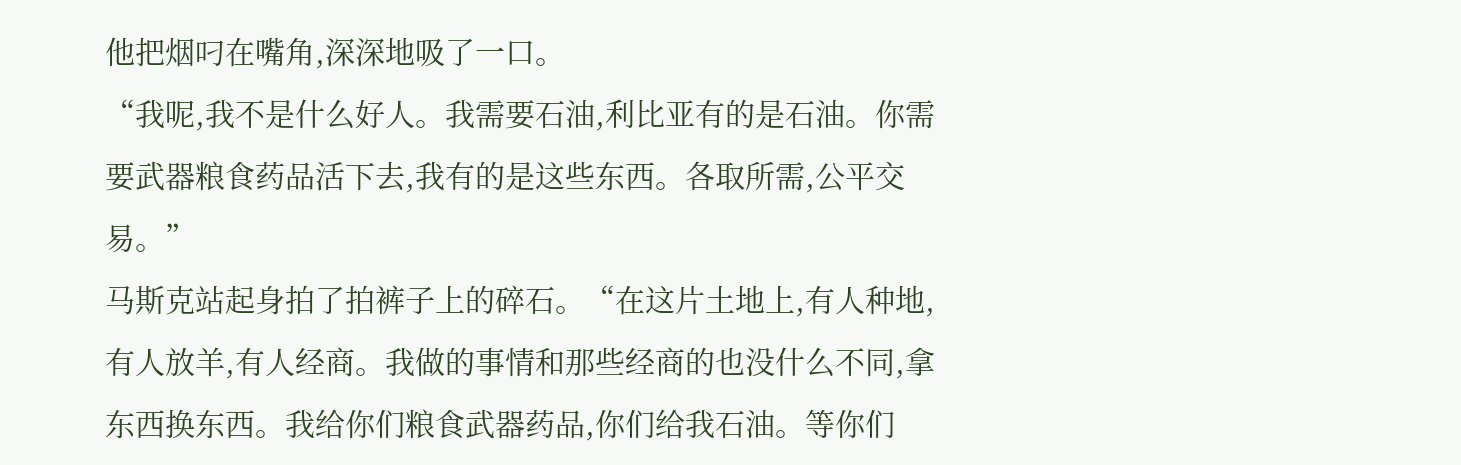他把烟叼在嘴角,深深地吸了一口。
“我呢,我不是什么好人。我需要石油,利比亚有的是石油。你需要武器粮食药品活下去,我有的是这些东西。各取所需,公平交易。”
马斯克站起身拍了拍裤子上的碎石。“在这片土地上,有人种地,有人放羊,有人经商。我做的事情和那些经商的也没什么不同,拿东西换东西。我给你们粮食武器药品,你们给我石油。等你们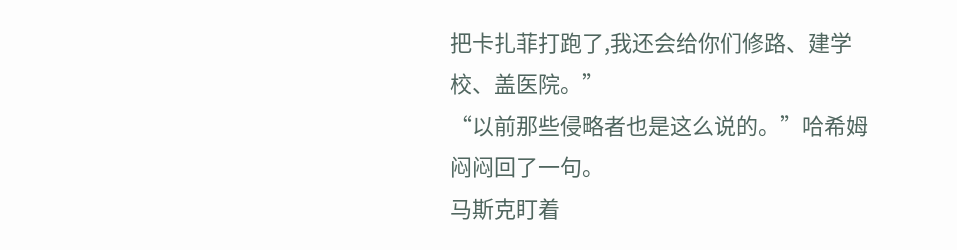把卡扎菲打跑了,我还会给你们修路、建学校、盖医院。”
“以前那些侵略者也是这么说的。”哈希姆闷闷回了一句。
马斯克盯着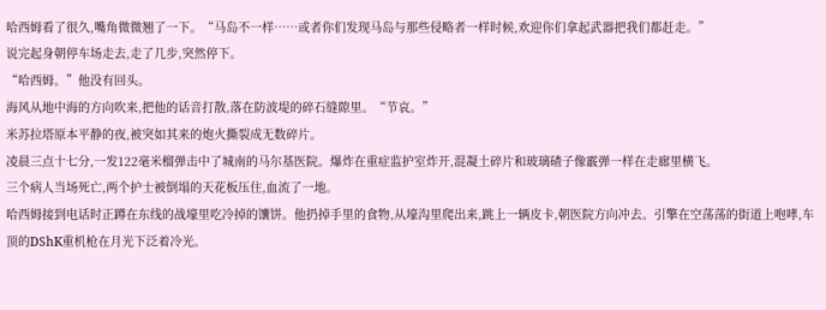哈西姆看了很久,嘴角微微翘了一下。“马岛不一样……或者你们发现马岛与那些侵略者一样时候,欢迎你们拿起武器把我们都赶走。”
说完起身朝停车场走去,走了几步,突然停下。
“哈西姆。”他没有回头。
海风从地中海的方向吹来,把他的话音打散,落在防波堤的碎石缝隙里。“节哀。”
米苏拉塔原本平静的夜,被突如其来的炮火撕裂成无数碎片。
凌晨三点十七分,一发122毫米榴弹击中了城南的马尔基医院。爆炸在重症监护室炸开,混凝土碎片和玻璃碴子像霰弹一样在走廊里横飞。
三个病人当场死亡,两个护士被倒塌的天花板压住,血流了一地。
哈西姆接到电话时正蹲在东线的战壕里吃冷掉的馕饼。他扔掉手里的食物,从壕沟里爬出来,跳上一辆皮卡,朝医院方向冲去。引擎在空荡荡的街道上咆哮,车顶的DShK重机枪在月光下泛着冷光。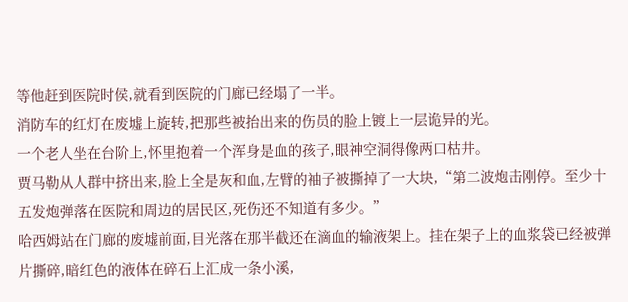等他赶到医院时侯,就看到医院的门廊已经塌了一半。
消防车的红灯在废墟上旋转,把那些被抬出来的伤员的脸上镀上一层诡异的光。
一个老人坐在台阶上,怀里抱着一个浑身是血的孩子,眼神空洞得像两口枯井。
贾马勒从人群中挤出来,脸上全是灰和血,左臂的袖子被撕掉了一大块,“第二波炮击刚停。至少十五发炮弹落在医院和周边的居民区,死伤还不知道有多少。”
哈西姆站在门廊的废墟前面,目光落在那半截还在滴血的输液架上。挂在架子上的血浆袋已经被弹片撕碎,暗红色的液体在碎石上汇成一条小溪,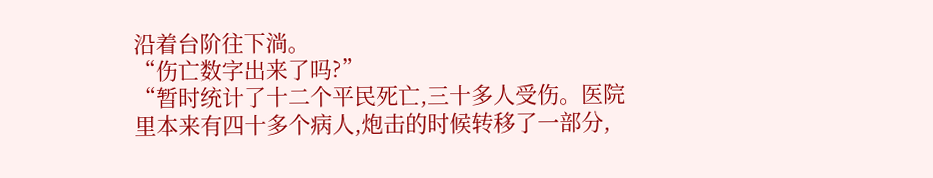沿着台阶往下淌。
“伤亡数字出来了吗?”
“暂时统计了十二个平民死亡,三十多人受伤。医院里本来有四十多个病人,炮击的时候转移了一部分,